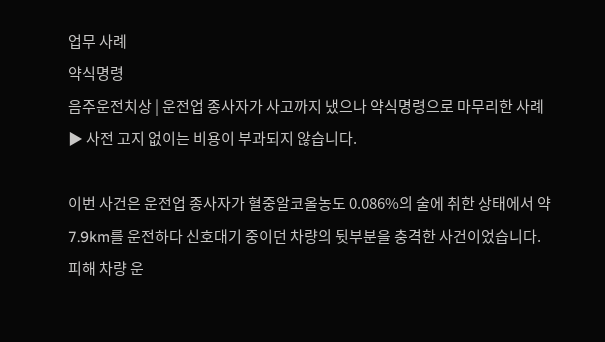업무 사례
약식명령
음주운전치상 | 운전업 종사자가 사고까지 냈으나 약식명령으로 마무리한 사례
▶ 사전 고지 없이는 비용이 부과되지 않습니다.

이번 사건은 운전업 종사자가 혈중알코올농도 0.086%의 술에 취한 상태에서 약 7.9km를 운전하다 신호대기 중이던 차량의 뒷부분을 충격한 사건이었습니다.
피해 차량 운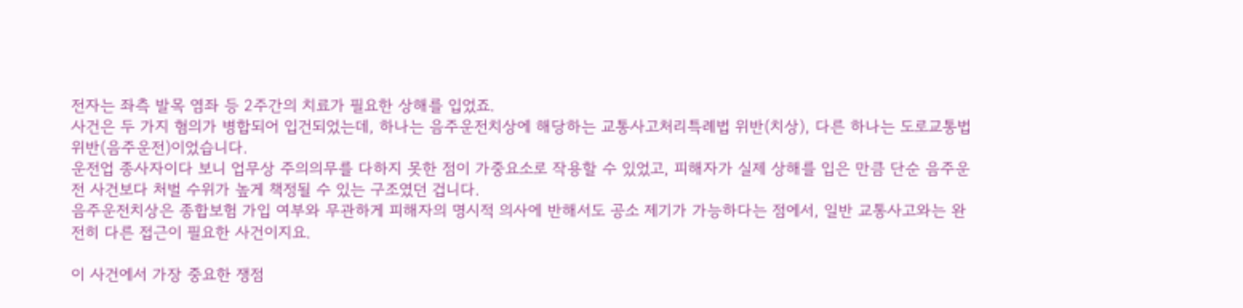전자는 좌측 발목 염좌 등 2주간의 치료가 필요한 상해를 입었죠.
사건은 두 가지 혐의가 병합되어 입건되었는데, 하나는 음주운전치상에 해당하는 교통사고처리특례법 위반(치상), 다른 하나는 도로교통법 위반(음주운전)이었습니다.
운전업 종사자이다 보니 업무상 주의의무를 다하지 못한 점이 가중요소로 작용할 수 있었고, 피해자가 실제 상해를 입은 만큼 단순 음주운전 사건보다 처벌 수위가 높게 책정될 수 있는 구조였던 겁니다.
음주운전치상은 종합보험 가입 여부와 무관하게 피해자의 명시적 의사에 반해서도 공소 제기가 가능하다는 점에서, 일반 교통사고와는 완전히 다른 접근이 필요한 사건이지요.

이 사건에서 가장 중요한 쟁점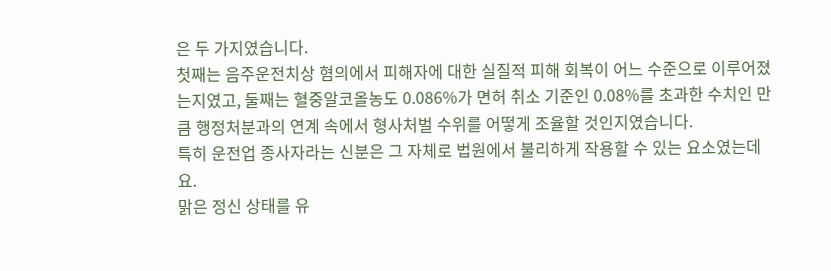은 두 가지였습니다.
첫째는 음주운전치상 혐의에서 피해자에 대한 실질적 피해 회복이 어느 수준으로 이루어졌는지였고, 둘째는 혈중알코올농도 0.086%가 면허 취소 기준인 0.08%를 초과한 수치인 만큼 행정처분과의 연계 속에서 형사처벌 수위를 어떻게 조율할 것인지였습니다.
특히 운전업 종사자라는 신분은 그 자체로 법원에서 불리하게 작용할 수 있는 요소였는데요.
맑은 정신 상태를 유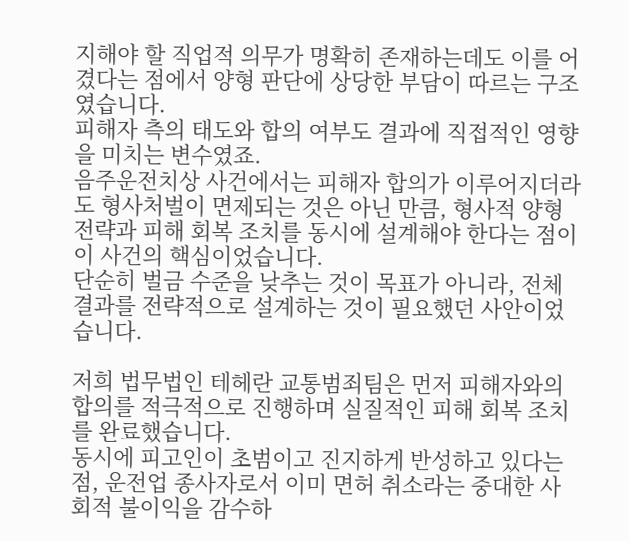지해야 할 직업적 의무가 명확히 존재하는데도 이를 어겼다는 점에서 양형 판단에 상당한 부담이 따르는 구조였습니다.
피해자 측의 태도와 합의 여부도 결과에 직접적인 영향을 미치는 변수였죠.
음주운전치상 사건에서는 피해자 합의가 이루어지더라도 형사처벌이 면제되는 것은 아닌 만큼, 형사적 양형 전략과 피해 회복 조치를 동시에 설계해야 한다는 점이 이 사건의 핵심이었습니다.
단순히 벌금 수준을 낮추는 것이 목표가 아니라, 전체 결과를 전략적으로 설계하는 것이 필요했던 사안이었습니다.

저희 법무법인 테헤란 교통범죄팀은 먼저 피해자와의 합의를 적극적으로 진행하며 실질적인 피해 회복 조치를 완료했습니다.
동시에 피고인이 초범이고 진지하게 반성하고 있다는 점, 운전업 종사자로서 이미 면허 취소라는 중대한 사회적 불이익을 감수하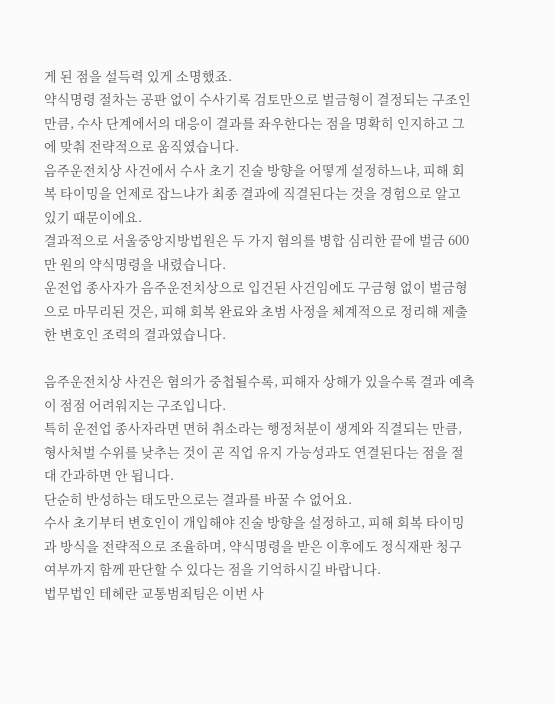게 된 점을 설득력 있게 소명했죠.
약식명령 절차는 공판 없이 수사기록 검토만으로 벌금형이 결정되는 구조인 만큼, 수사 단계에서의 대응이 결과를 좌우한다는 점을 명확히 인지하고 그에 맞춰 전략적으로 움직였습니다.
음주운전치상 사건에서 수사 초기 진술 방향을 어떻게 설정하느냐, 피해 회복 타이밍을 언제로 잡느냐가 최종 결과에 직결된다는 것을 경험으로 알고 있기 때문이에요.
결과적으로 서울중앙지방법원은 두 가지 혐의를 병합 심리한 끝에 벌금 600만 원의 약식명령을 내렸습니다.
운전업 종사자가 음주운전치상으로 입건된 사건임에도 구금형 없이 벌금형으로 마무리된 것은, 피해 회복 완료와 초범 사정을 체계적으로 정리해 제출한 변호인 조력의 결과였습니다.

음주운전치상 사건은 혐의가 중첩될수록, 피해자 상해가 있을수록 결과 예측이 점점 어려워지는 구조입니다.
특히 운전업 종사자라면 면허 취소라는 행정처분이 생계와 직결되는 만큼, 형사처벌 수위를 낮추는 것이 곧 직업 유지 가능성과도 연결된다는 점을 절대 간과하면 안 됩니다.
단순히 반성하는 태도만으로는 결과를 바꿀 수 없어요.
수사 초기부터 변호인이 개입해야 진술 방향을 설정하고, 피해 회복 타이밍과 방식을 전략적으로 조율하며, 약식명령을 받은 이후에도 정식재판 청구 여부까지 함께 판단할 수 있다는 점을 기억하시길 바랍니다.
법무법인 테헤란 교통범죄팀은 이번 사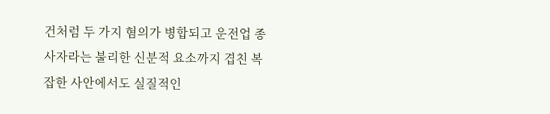건처럼 두 가지 혐의가 병합되고 운전업 종사자라는 불리한 신분적 요소까지 겹친 복잡한 사안에서도 실질적인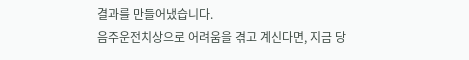결과를 만들어냈습니다.
음주운전치상으로 어려움을 겪고 계신다면, 지금 당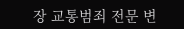장 교통범죄 전문 변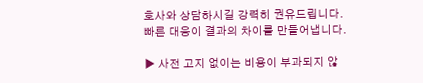호사와 상담하시길 강력히 권유드립니다.
빠른 대응이 결과의 차이를 만들어냅니다.

▶ 사전 고지 없이는 비용이 부과되지 않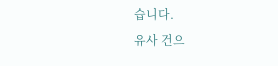습니다.
유사 건으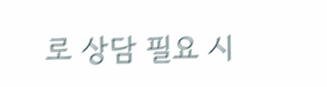로 상담 필요 시